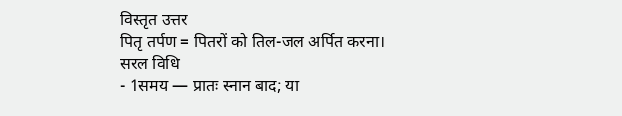विस्तृत उत्तर
पितृ तर्पण = पितरों को तिल-जल अर्पित करना।
सरल विधि
- 1समय — प्रातः स्नान बाद; या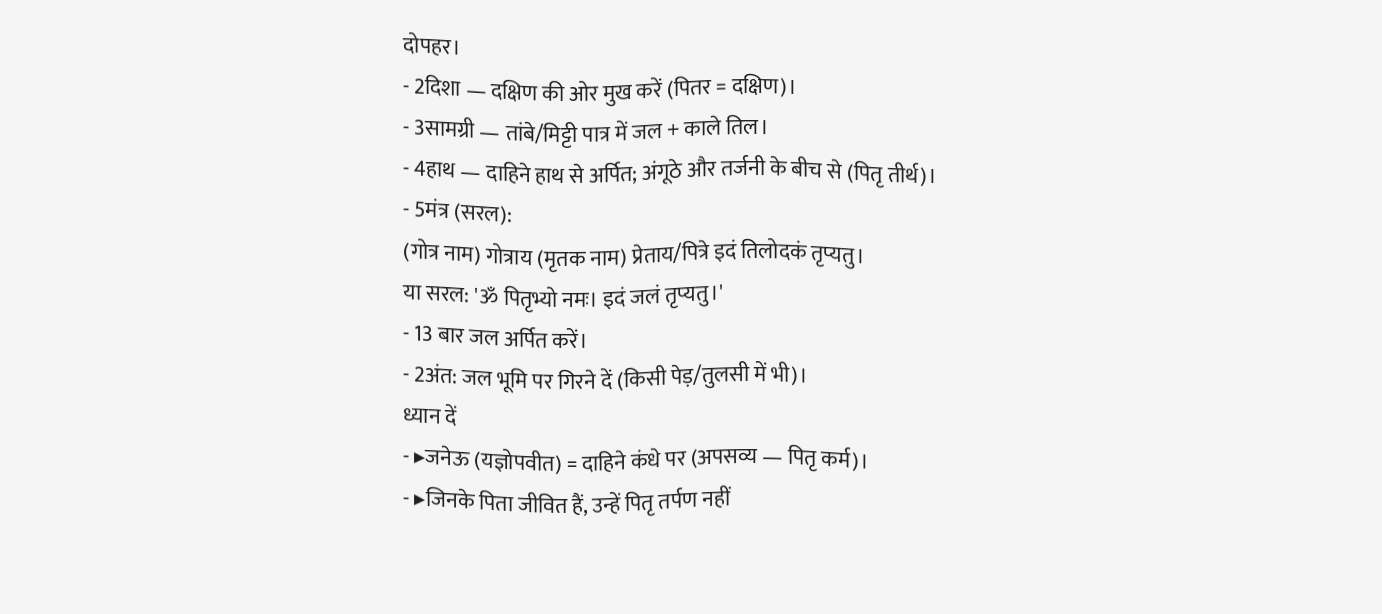दोपहर।
- 2दिशा — दक्षिण की ओर मुख करें (पितर = दक्षिण)।
- 3सामग्री — तांबे/मिट्टी पात्र में जल + काले तिल।
- 4हाथ — दाहिने हाथ से अर्पित; अंगूठे और तर्जनी के बीच से (पितृ तीर्थ)।
- 5मंत्र (सरल):
(गोत्र नाम) गोत्राय (मृतक नाम) प्रेताय/पित्रे इदं तिलोदकं तृप्यतु।
या सरल: 'ॐ पितृभ्यो नमः। इदं जलं तृप्यतु।'
- 13 बार जल अर्पित करें।
- 2अंत: जल भूमि पर गिरने दें (किसी पेड़/तुलसी में भी)।
ध्यान दें
- ▸जनेऊ (यज्ञोपवीत) = दाहिने कंधे पर (अपसव्य — पितृ कर्म)।
- ▸जिनके पिता जीवित हैं, उन्हें पितृ तर्पण नहीं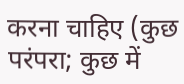करना चाहिए (कुछ परंपरा; कुछ में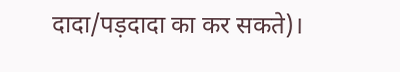दादा/पड़दादा का कर सकते)।